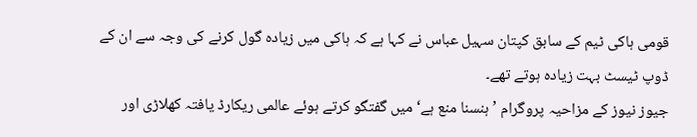قومی ہاکی ٹیم کے سابق کپتان سہیل عباس نے کہا ہے کہ ہاکی میں زیادہ گول کرنے کی وجہ سے ان کے ڈوپ ٹیسٹ بہت زیادہ ہوتے تھے۔
جیوز نیوز کے مزاحیہ پروگرام ’ہنسنا منع ہے‘ میں گفتگو کرتے ہوئے عالمی ریکارڈ یافتہ کھلاڑی اور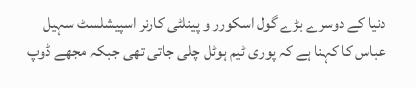دنیا کے دوسرے بڑے گول اسکورر و پینلٹی کارنر اسپیشلسٹ سہیل عباس کا کہنا ہے کہ پوری ٹیم ہوٹل چلی جاتی تھی جبکہ مجھے ڈوپ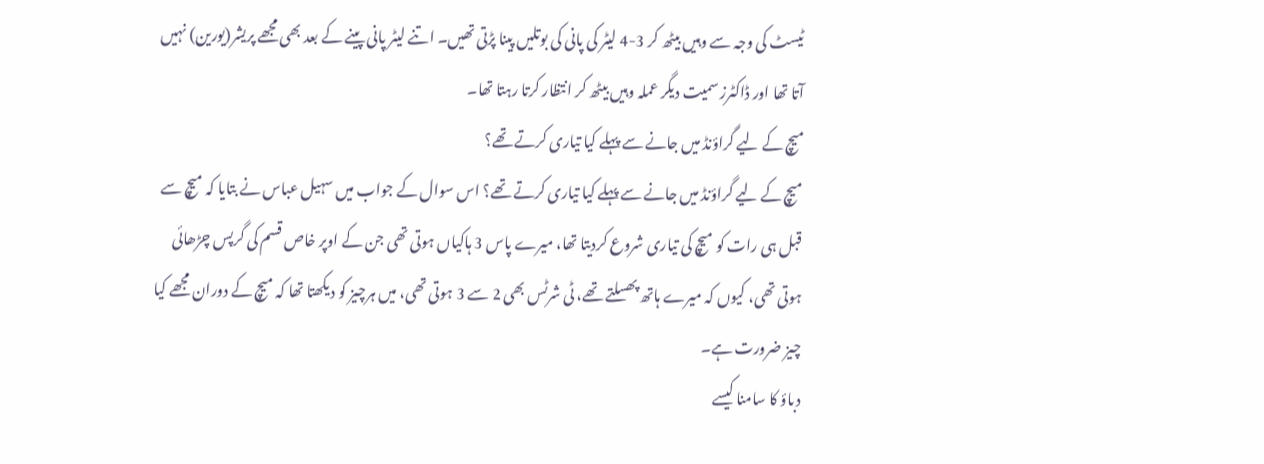ٹیسٹ کی وجہ سے وہیں بیٹھ کر 3-4 لیٹر کی پانی کی بوتلیں پینا پڑتی تھیں۔ اتنے لیٹر پانی پینے کے بعد بھی مجھے پریشر(یورین) نہیں آتا تھا اور ڈاکٹرز سمیت دیگر عملہ وہیں بیٹھ کر انتظار کرتا رہتا تھا۔
میچ کے لیے گراؤنڈ میں جانے سے پہلے کیا تیاری کرتے تھے؟
میچ کے لیے گراؤنڈ میں جانے سے پہلے کیا تیاری کرتے تھے؟ اس سوال کے جواب میں سہیل عباس نے بتایا کہ میچ سے قبل ہی رات کو میچ کی تیاری شروع کردیتا تھا، میرے پاس 3 ہاکیاں ہوتی تھی جن کے اوپر خاص قسم کی گرپس چڑھائی ہوتی تھی، کیوں کہ میرے ہاتھ پھسلتے تھے، ٹی شرٹس بھی 2 سے 3 ہوتی تھی، میں ہرچیز کو دیکھتا تھا کہ میچ کے دوران مجھے کیا چیز ضرورت ہے۔
دباؤ کا سامنا کیسے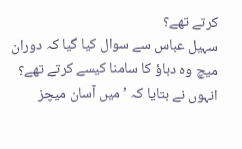کرتے تھے؟
سہیل عباس سے سوال کیا گیا کہ دوران میچ وہ دباؤ کا سامنا کیسے کرتے تھے؟ انہوں نے بتایا کہ ’میں آسان میچز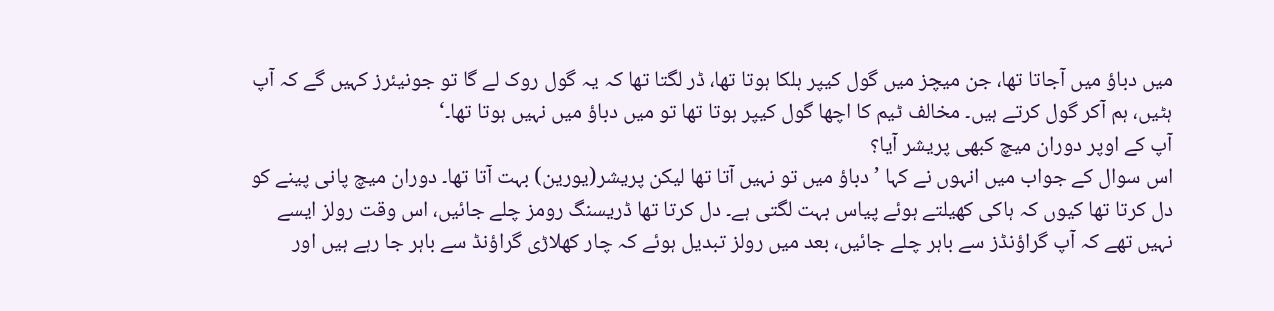میں دباؤ میں آجاتا تھا، جن میچز میں گول کیپر ہلکا ہوتا تھا، ڈر لگتا تھا کہ یہ گول روک لے گا تو جونیئرز کہیں گے کہ آپ ہٹیں، ہم آکر گول کرتے ہیں۔ مخالف ٹیم کا اچھا گول کیپر ہوتا تھا تو میں دباؤ میں نہیں ہوتا تھا۔‘
آپ کے اوپر دوران میچ کبھی پریشر آیا؟
اس سوال کے جواب میں انہوں نے کہا ’دباؤ میں تو نہیں آتا تھا لیکن پریشر(یورین) بہت آتا تھا۔ دوران میچ پانی پینے کو دل کرتا تھا کیوں کہ ہاکی کھیلتے ہوئے پیاس بہت لگتی ہے۔ دل کرتا تھا ڈریسنگ رومز چلے جائیں، اس وقت رولز ایسے نہیں تھے کہ آپ گراؤنڈز سے باہر چلے جائیں، بعد میں رولز تبدیل ہوئے کہ چار کھلاڑی گراؤنڈ سے باہر جا رہے ہیں اور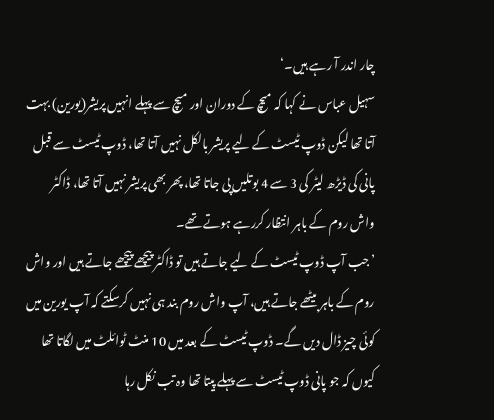چار اندر آ رہے ہیں۔‘
سہیل عباس نے کہا کہ میچ کے دوران اور میچ سے پہلے انہیں پریشر(یورین) بہت آتا تھا لیکن ڈوپ ٹیسٹ کے لیے پریشر بالکل نہیں آتا تھا، ڈوپ ٹیسٹ سے قبل پانی کی ڈیڑھ لیٹر کی 3 سے 4 بوتلیں پی جاتا تھا، پھر بھی پریشر نہیں آتا تھا، ڈاکٹر واش روم کے باہر انتظار کررہے ہوتے تھے۔
’جب آپ ڈوپ ٹیسٹ کے لیے جاتے ہیں تو ڈاکٹر پیچھے پیچھے جاتے ہیں اور واش روم کے باہر بیٹھے جاتے ہیں، آپ واش روم بند ہی نہیں کرسکتے کہ آپ یورین میں کوئی چیز ڈال دیں گے۔ ڈوپ ٹیسٹ کے بعد میں 10 منٹ ٹوائلٹ میں لگاتا تھا کیوں کہ جو پانی ڈوپ ٹیسٹ سے پہلے پیتا تھا وہ تب نکل رہا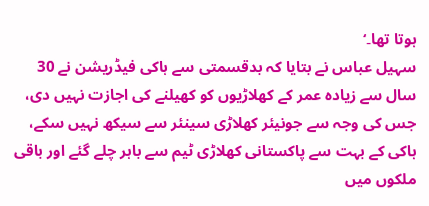ہوتا تھا۔‘
سہیل عباس نے بتایا کہ بدقسمتی سے ہاکی فیڈریشن نے 30 سال سے زیادہ عمر کے کھلاڑیوں کو کھیلنے کی اجازت نہیں دی، جس کی وجہ سے جونیئر کھلاڑی سینئر سے سیکھ نہیں سکے، ہاکی کے بہت سے پاکستانی کھلاڑی ٹیم سے باہر چلے گئے اور باقی ملکوں میں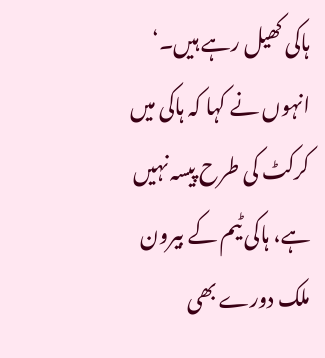ہاکی کھیل رہے ہیں۔‘
انہوں نے کہا کہ ہاکی میں کرکٹ کی طرح پیسہ نہیں ہے، ہاکی ٹیم کے بیرون ملک دورے بھی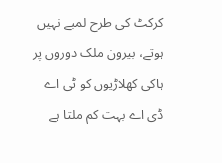کرکٹ کی طرح لمبے نہیں ہوتے، بیرون ملک دوروں پر ہاکی کھلاڑیوں کو ٹی اے ڈی اے بہت کم ملتا ہے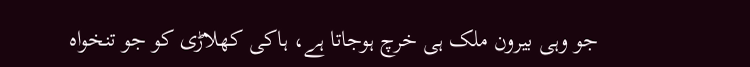جو وہی بیرون ملک ہی خرچ ہوجاتا ہے، ہاکی کھلاڑی کو جو تنخواہ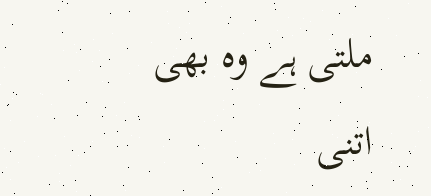ملتی ہے وہ بھی اتنی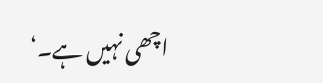اچھی نہیں ہے۔‘